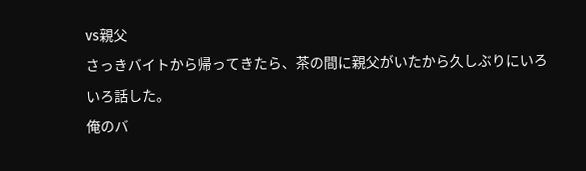vs親父
さっきバイトから帰ってきたら、茶の間に親父がいたから久しぶりにいろいろ話した。
俺のバ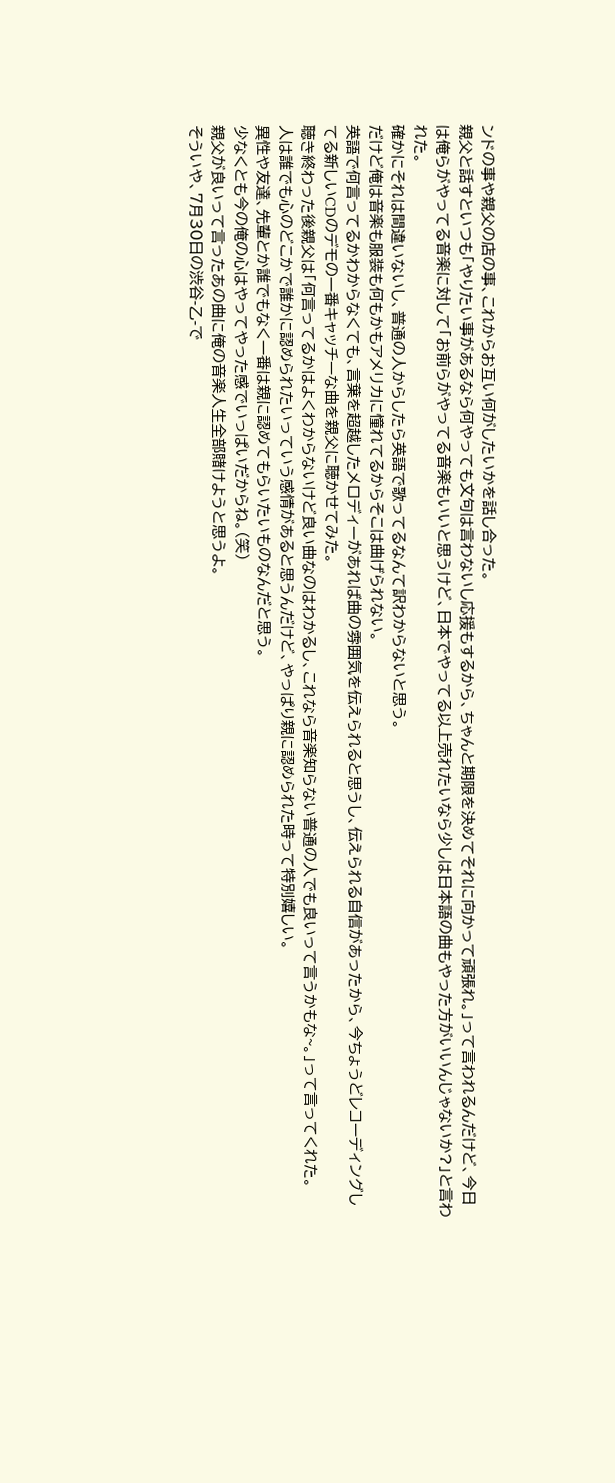ンドの事や親父の店の事、これからお互い何がしたいかを話し合った。
親父と話すといつも「やりたい事があるなら何やっても文句は言わないし応援もするから、ちゃんと期限を決めてそれに向かって頑張れ。」って言われるんだけど、今日は俺らがやってる音楽に対して「お前らがやってる音楽もいいと思うけど、日本でやってる以上売れたいなら少しは日本語の曲もやった方がいいんじゃないか?」と言われた。
確かにそれは間違いないし、普通の人からしたら英語で歌ってるなんて訳わからないと思う。
だけど俺は音楽も服装も何もかもアメリカに憧れてるからそこは曲げられない。
英語で何言ってるかわからなくても、言葉を超越したメロディーがあれば曲の雰囲気を伝えられると思うし、伝えられる自信があったから、今ちょうどレコーディングしてる新しいCDのデモの一番キャッチーな曲を親父に聴かせてみた。
聴き終わった後親父は「何言ってるかはよくわからないけど良い曲なのはわかるし、これなら音楽知らない普通の人でも良いって言うかもな~。」って言ってくれた。
人は誰でも心のどこかで誰かに認められたいっていう感情があると思うんだけど、やっぱり親に認められた時って特別嬉しい。
異性や友達、先輩とか誰でもなく一番は親に認めてもらいたいものなんだと思う。
少なくとも今の俺の心はやってやった感でいっぱいだからね。(笑)
親父が良いって言ったあの曲に俺の音楽人生全部賭けようと思うよ。
そういや、7月30日の渋谷-乙-で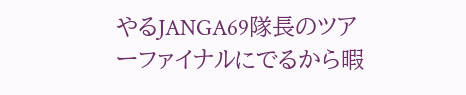やるJANGA69隊長のツアーファイナルにでるから暇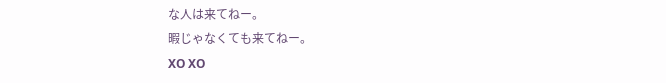な人は来てねー。
暇じゃなくても来てねー。
XO XO